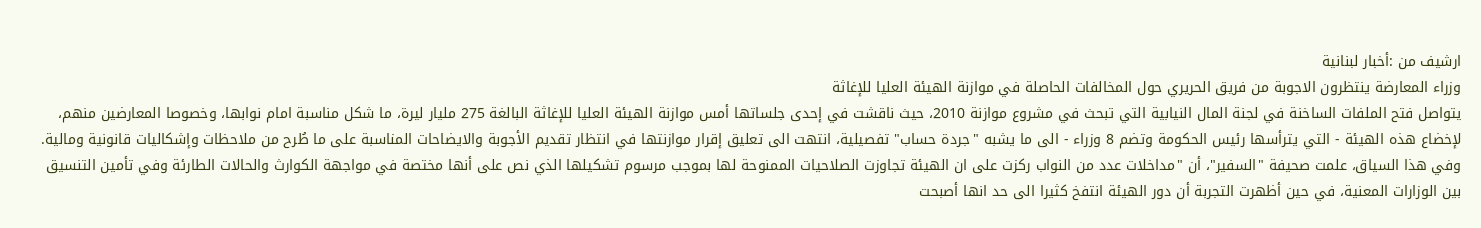ارشيف من :أخبار لبنانية
وزراء المعارضة ينتظرون الاجوبة من فريق الحريري حول المخالفات الحاصلة في موازنة الهيئة العليا للإغاثة
يتواصل فتح الملفات الساخنة في لجنة المال النيابية التي تبحث في مشروع موازنة 2010، حيث ناقشت في إحدى جلساتها أمس موازنة الهيئة العليا للإغاثة البالغة 275 مليار ليرة، ما شكل مناسبة امام نوابها، وخصوصا المعارضين منهم، لإخضاع هذه الهيئة - التي يترأسها رئيس الحكومة وتضم 8 وزراء - الى ما يشبه "جردة حساب" تفصيلية، انتهت الى تعليق إقرار موازنتها في انتظار تقديم الأجوبة والايضاحات المناسبة على ما طُرح من ملاحظات وإشكاليات قانونية ومالية.
وفي هذا السياق، علمت صحيفة "السفير"، أن "مداخلات عدد من النواب ركزت على ان الهيئة تجاوزت الصلاحيات الممنوحة لها بموجب مرسوم تشكيلها الذي نص على أنها مختصة في مواجهة الكوارث والحالات الطارئة وفي تأمين التنسيق بين الوزارات المعنية، في حين أظهرت التجربة أن دور الهيئة انتفخ كثيرا الى حد انها أصبحت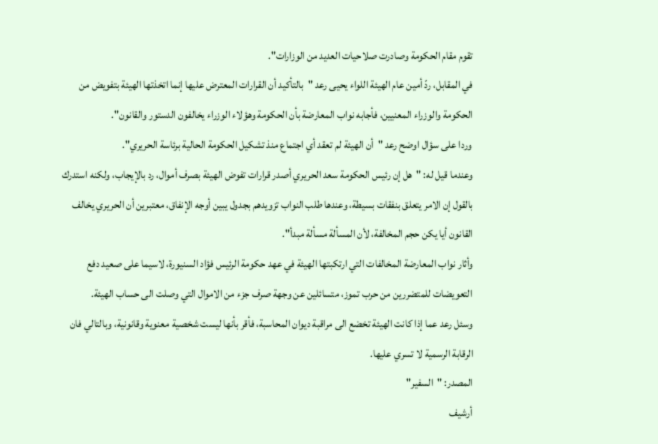تقوم مقام الحكومة وصادرت صلاحيات العديد من الوزارات".
في المقابل، ردّ أمين عام الهيئة اللواء يحيى رعد "بالتأكيد أن القرارات المعترض عليها إنما اتخذتها الهيئة بتفويض من الحكومة والوزراء المعنيين، فأجابه نواب المعارضة بأن الحكومة وهؤلاء الوزراء يخالفون الدستور والقانون".
وردا على سؤال اوضح رعد "أن الهيئة لم تعقد أي اجتماع منذ تشكيل الحكومة الحالية برئاسة الحريري".
وعندما قيل له: "هل إن رئيس الحكومة سعد الحريري أصدر قرارات تفوض الهيئة بصرف أموال، رد بالإيجاب، ولكنه استدرك بالقول إن الامر يتعلق بنفقات بسيطة، وعندها طلب النواب تزويدهم بجدول يبين أوجه الإنفاق، معتبرين أن الحريري يخالف القانون أيا يكن حجم المخالفة، لأن المسألة مسألة مبدأ".
وأثار نواب المعارضة المخالفات التي ارتكبتها الهيئة في عهد حكومة الرئيس فؤاد السنيورة، لاسيما على صعيد دفع التعويضات للمتضررين من حرب تموز، متسائلين عن وجهة صرف جزء من الاموال التي وصلت الى حساب الهيئة.
وسئل رعد عما إذا كانت الهيئة تخضع الى مراقبة ديوان المحاسبة، فأقر بأنها ليست شخصية معنوية وقانونية، وبالتالي فان الرقابة الرسمية لا تسري عليها.
المصدر: "السفير"
أرشيف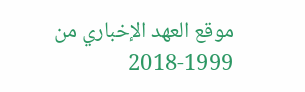موقع العهد الإخباري من 1999-2018